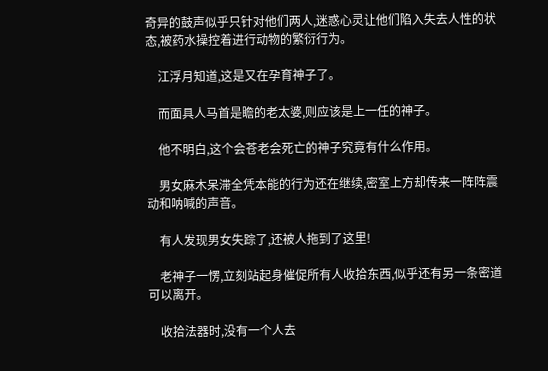奇异的鼓声似乎只针对他们两人,迷惑心灵让他们陷入失去人性的状态,被药水操控着进行动物的繁衍行为。

    江浮月知道,这是又在孕育神子了。

    而面具人马首是瞻的老太婆,则应该是上一任的神子。

    他不明白,这个会苍老会死亡的神子究竟有什么作用。

    男女麻木呆滞全凭本能的行为还在继续,密室上方却传来一阵阵震动和呐喊的声音。

    有人发现男女失踪了,还被人拖到了这里!

    老神子一愣,立刻站起身催促所有人收拾东西,似乎还有另一条密道可以离开。

    收拾法器时,没有一个人去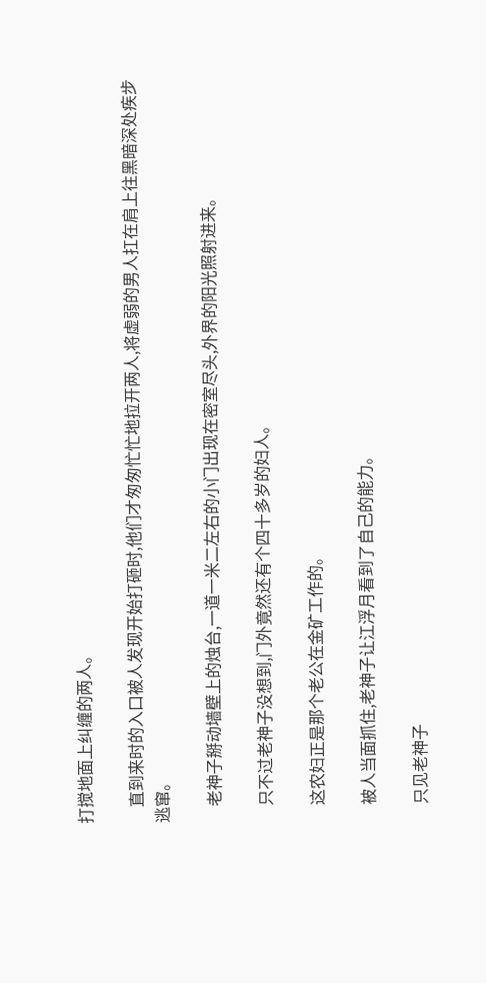打搅地面上纠缠的两人。

    直到来时的入口被人发现开始打砸时,他们才匆匆忙忙地拉开两人,将虚弱的男人扛在肩上往黑暗深处疾步逃窜。

    老神子掰动墙壁上的烛台,一道一米二左右的小门出现在密室尽头,外界的阳光照射进来。

    只不过老神子没想到,门外竟然还有个四十多岁的妇人。

    这农妇正是那个老公在金矿工作的。

    被人当面抓住,老神子让江浮月看到了自己的能力。

    只见老神子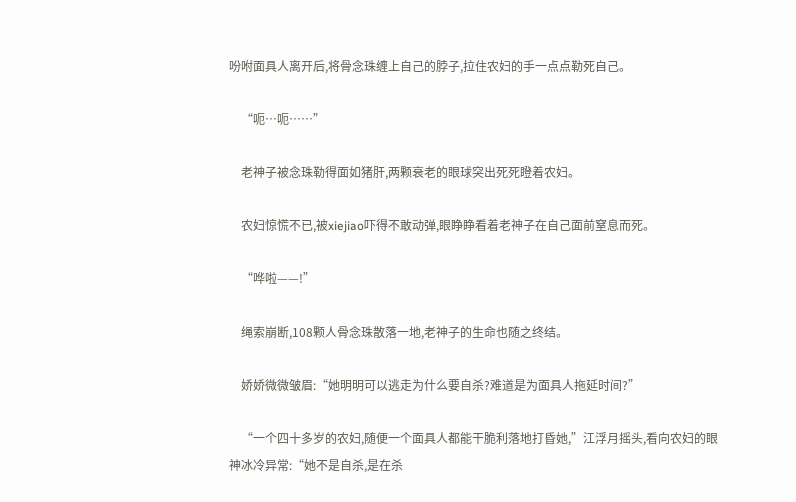吩咐面具人离开后,将骨念珠缠上自己的脖子,拉住农妇的手一点点勒死自己。

    “呃…呃……”

    老神子被念珠勒得面如猪肝,两颗衰老的眼球突出死死瞪着农妇。

    农妇惊慌不已,被xiejiao吓得不敢动弹,眼睁睁看着老神子在自己面前窒息而死。

    “哗啦——!”

    绳索崩断,108颗人骨念珠散落一地,老神子的生命也随之终结。

    娇娇微微皱眉:“她明明可以逃走为什么要自杀?难道是为面具人拖延时间?”

    “一个四十多岁的农妇,随便一个面具人都能干脆利落地打昏她,”江浮月摇头,看向农妇的眼神冰冷异常:“她不是自杀,是在杀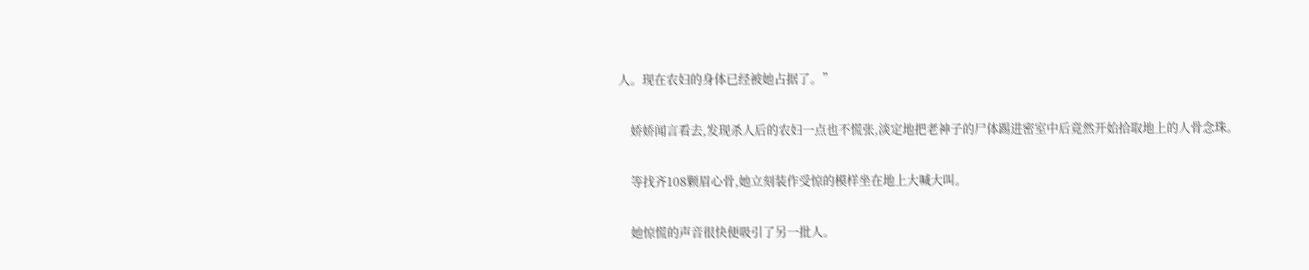人。现在农妇的身体已经被她占据了。”

    娇娇闻言看去,发现杀人后的农妇一点也不慌张,淡定地把老神子的尸体踢进密室中后竟然开始拾取地上的人骨念珠。

    等找齐108颗眉心骨,她立刻装作受惊的模样坐在地上大喊大叫。

    她惊慌的声音很快便吸引了另一批人。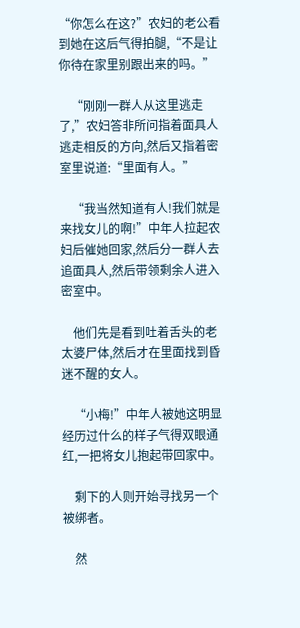“你怎么在这?”农妇的老公看到她在这后气得拍腿,“不是让你待在家里别跟出来的吗。”

    “刚刚一群人从这里逃走了,”农妇答非所问指着面具人逃走相反的方向,然后又指着密室里说道:“里面有人。”

    “我当然知道有人!我们就是来找女儿的啊!”中年人拉起农妇后催她回家,然后分一群人去追面具人,然后带领剩余人进入密室中。

    他们先是看到吐着舌头的老太婆尸体,然后才在里面找到昏迷不醒的女人。

    “小梅!”中年人被她这明显经历过什么的样子气得双眼通红,一把将女儿抱起带回家中。

    剩下的人则开始寻找另一个被绑者。

    然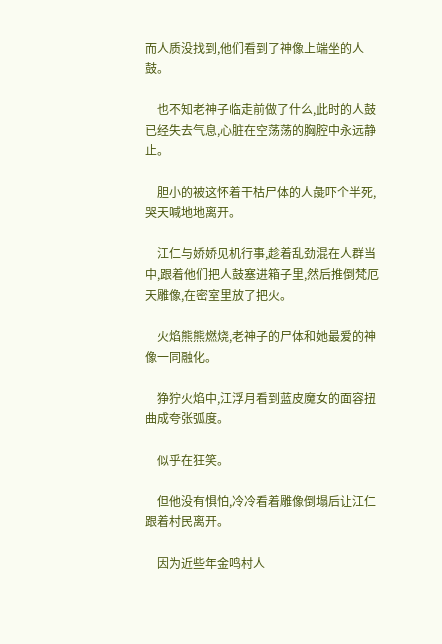而人质没找到,他们看到了神像上端坐的人鼓。

    也不知老神子临走前做了什么,此时的人鼓已经失去气息,心脏在空荡荡的胸腔中永远静止。

    胆小的被这怀着干枯尸体的人彘吓个半死,哭天喊地地离开。

    江仁与娇娇见机行事,趁着乱劲混在人群当中,跟着他们把人鼓塞进箱子里,然后推倒梵厄天雕像,在密室里放了把火。

    火焰熊熊燃烧,老神子的尸体和她最爱的神像一同融化。

    狰狞火焰中,江浮月看到蓝皮魔女的面容扭曲成夸张弧度。

    似乎在狂笑。

    但他没有惧怕,冷冷看着雕像倒塌后让江仁跟着村民离开。

    因为近些年金鸣村人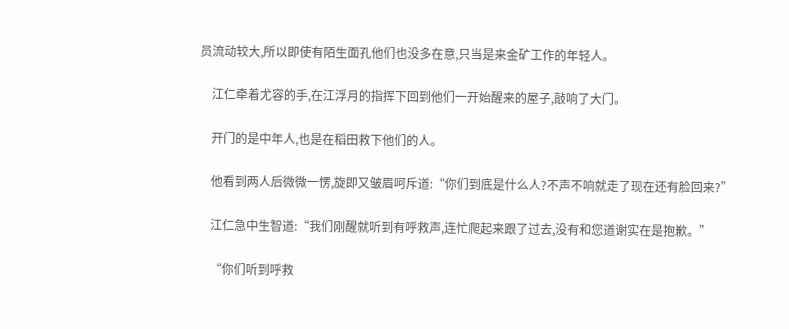员流动较大,所以即使有陌生面孔他们也没多在意,只当是来金矿工作的年轻人。

    江仁牵着尤容的手,在江浮月的指挥下回到他们一开始醒来的屋子,敲响了大门。

    开门的是中年人,也是在稻田救下他们的人。

    他看到两人后微微一愣,旋即又皱眉呵斥道:“你们到底是什么人?不声不响就走了现在还有脸回来?”

    江仁急中生智道:“我们刚醒就听到有呼救声,连忙爬起来跟了过去,没有和您道谢实在是抱歉。”

    “你们听到呼救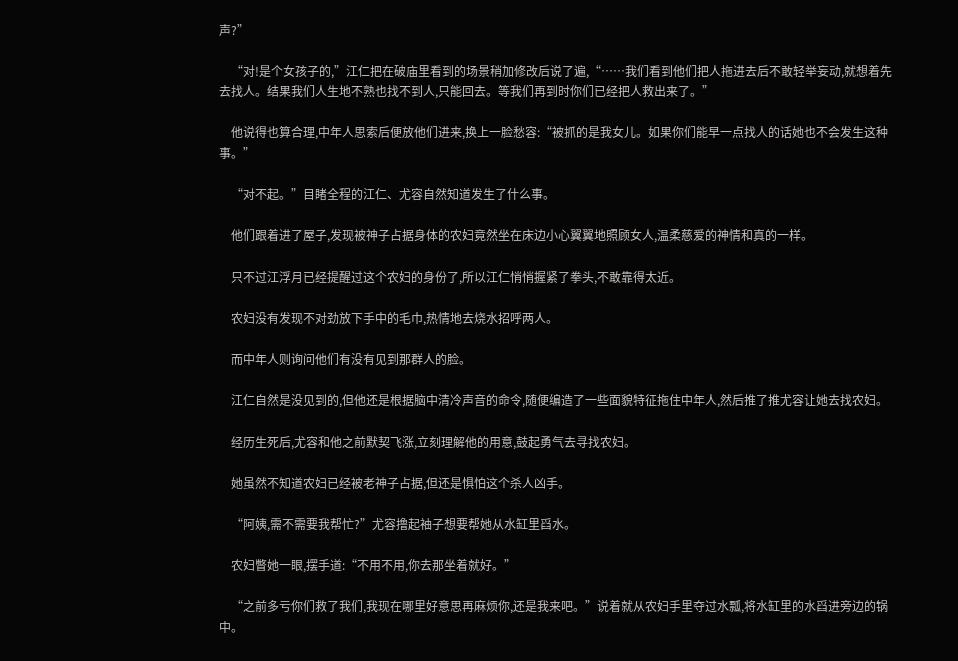声?”

    “对!是个女孩子的,”江仁把在破庙里看到的场景稍加修改后说了遍,“……我们看到他们把人拖进去后不敢轻举妄动,就想着先去找人。结果我们人生地不熟也找不到人,只能回去。等我们再到时你们已经把人救出来了。”

    他说得也算合理,中年人思索后便放他们进来,换上一脸愁容:“被抓的是我女儿。如果你们能早一点找人的话她也不会发生这种事。”

    “对不起。”目睹全程的江仁、尤容自然知道发生了什么事。

    他们跟着进了屋子,发现被神子占据身体的农妇竟然坐在床边小心翼翼地照顾女人,温柔慈爱的神情和真的一样。

    只不过江浮月已经提醒过这个农妇的身份了,所以江仁悄悄握紧了拳头,不敢靠得太近。

    农妇没有发现不对劲放下手中的毛巾,热情地去烧水招呼两人。

    而中年人则询问他们有没有见到那群人的脸。

    江仁自然是没见到的,但他还是根据脑中清冷声音的命令,随便编造了一些面貌特征拖住中年人,然后推了推尤容让她去找农妇。

    经历生死后,尤容和他之前默契飞涨,立刻理解他的用意,鼓起勇气去寻找农妇。

    她虽然不知道农妇已经被老神子占据,但还是惧怕这个杀人凶手。

    “阿姨,需不需要我帮忙?”尤容撸起袖子想要帮她从水缸里舀水。

    农妇瞥她一眼,摆手道:“不用不用,你去那坐着就好。”

    “之前多亏你们救了我们,我现在哪里好意思再麻烦你,还是我来吧。”说着就从农妇手里夺过水瓢,将水缸里的水舀进旁边的锅中。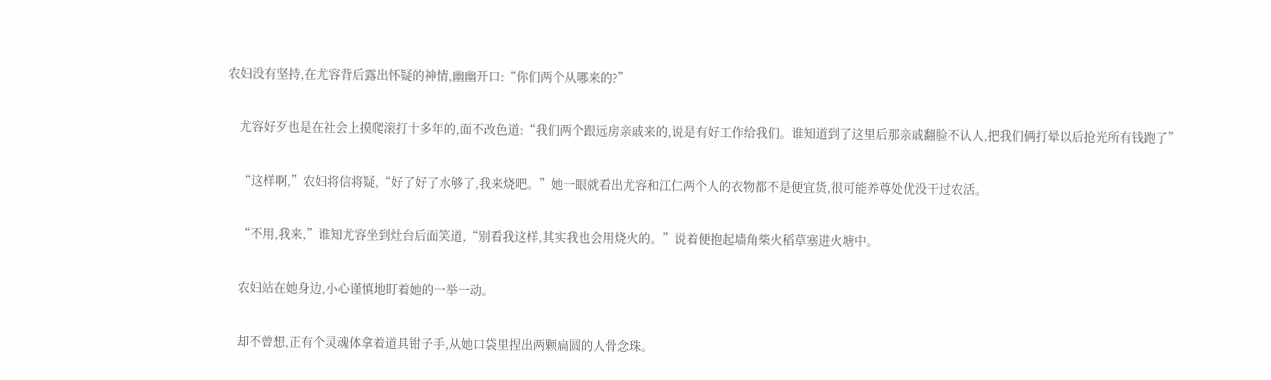农妇没有坚持,在尤容背后露出怀疑的神情,幽幽开口:“你们两个从哪来的?”

    尤容好歹也是在社会上摸爬滚打十多年的,面不改色道:“我们两个跟远房亲戚来的,说是有好工作给我们。谁知道到了这里后那亲戚翻脸不认人,把我们俩打晕以后抢光所有钱跑了”

    “这样啊,”农妇将信将疑,“好了好了水够了,我来烧吧。”她一眼就看出尤容和江仁两个人的衣物都不是便宜货,很可能养尊处优没干过农活。

    “不用,我来,”谁知尤容坐到灶台后面笑道,“别看我这样,其实我也会用烧火的。”说着便抱起墙角柴火稻草塞进火塘中。

    农妇站在她身边,小心谨慎地盯着她的一举一动。

    却不曾想,正有个灵魂体拿着道具钳子手,从她口袋里捏出两颗扁圆的人骨念珠。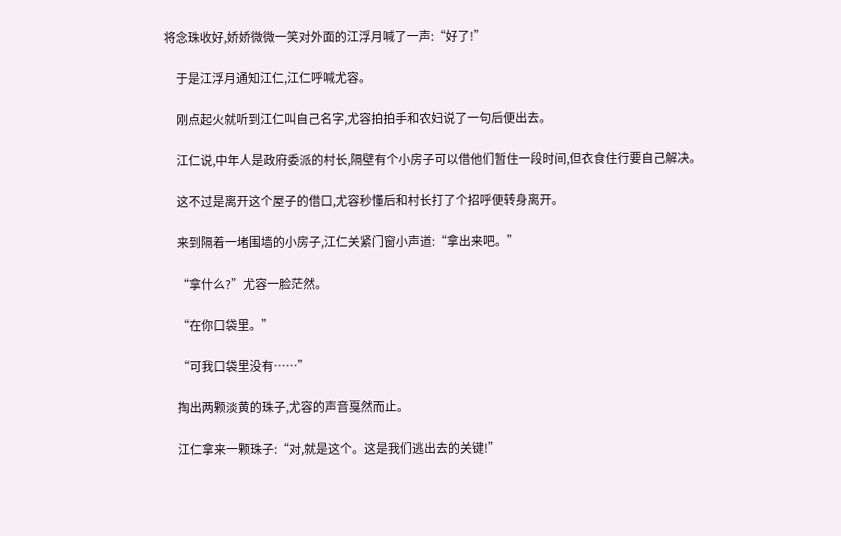将念珠收好,娇娇微微一笑对外面的江浮月喊了一声:“好了!”

    于是江浮月通知江仁,江仁呼喊尤容。

    刚点起火就听到江仁叫自己名字,尤容拍拍手和农妇说了一句后便出去。

    江仁说,中年人是政府委派的村长,隔壁有个小房子可以借他们暂住一段时间,但衣食住行要自己解决。

    这不过是离开这个屋子的借口,尤容秒懂后和村长打了个招呼便转身离开。

    来到隔着一堵围墙的小房子,江仁关紧门窗小声道:“拿出来吧。”

    “拿什么?”尤容一脸茫然。

    “在你口袋里。”

    “可我口袋里没有……”

    掏出两颗淡黄的珠子,尤容的声音戛然而止。

    江仁拿来一颗珠子:“对,就是这个。这是我们逃出去的关键!”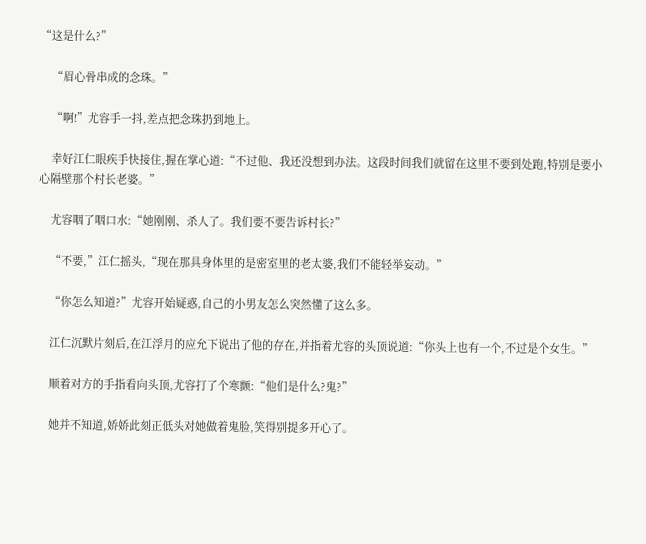“这是什么?”

    “眉心骨串成的念珠。”

    “啊!”尤容手一抖,差点把念珠扔到地上。

    幸好江仁眼疾手快接住,握在掌心道:“不过他、我还没想到办法。这段时间我们就留在这里不要到处跑,特别是要小心隔壁那个村长老婆。”

    尤容咽了咽口水:“她刚刚、杀人了。我们要不要告诉村长?”

    “不要,”江仁摇头,“现在那具身体里的是密室里的老太婆,我们不能轻举妄动。”

    “你怎么知道?”尤容开始疑惑,自己的小男友怎么突然懂了这么多。

    江仁沉默片刻后,在江浮月的应允下说出了他的存在,并指着尤容的头顶说道:“你头上也有一个,不过是个女生。”

    顺着对方的手指看向头顶,尤容打了个寒颤:“他们是什么?鬼?”

    她并不知道,娇娇此刻正低头对她做着鬼脸,笑得别提多开心了。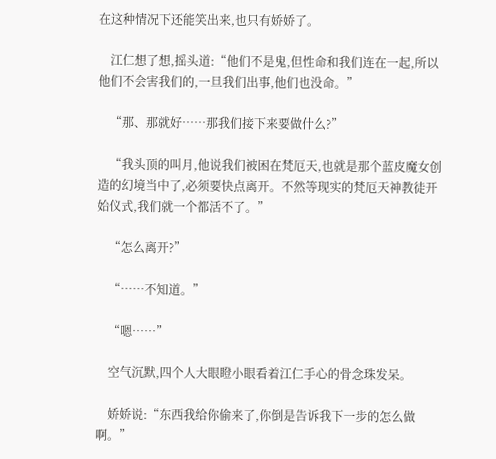在这种情况下还能笑出来,也只有娇娇了。

    江仁想了想,摇头道:“他们不是鬼,但性命和我们连在一起,所以他们不会害我们的,一旦我们出事,他们也没命。”

    “那、那就好……那我们接下来要做什么?”

    “我头顶的叫月,他说我们被困在梵厄天,也就是那个蓝皮魔女创造的幻境当中了,必须要快点离开。不然等现实的梵厄天神教徒开始仪式,我们就一个都活不了。”

    “怎么离开?”

    “……不知道。”

    “嗯……”

    空气沉默,四个人大眼瞪小眼看着江仁手心的骨念珠发呆。

    娇娇说:“东西我给你偷来了,你倒是告诉我下一步的怎么做啊。”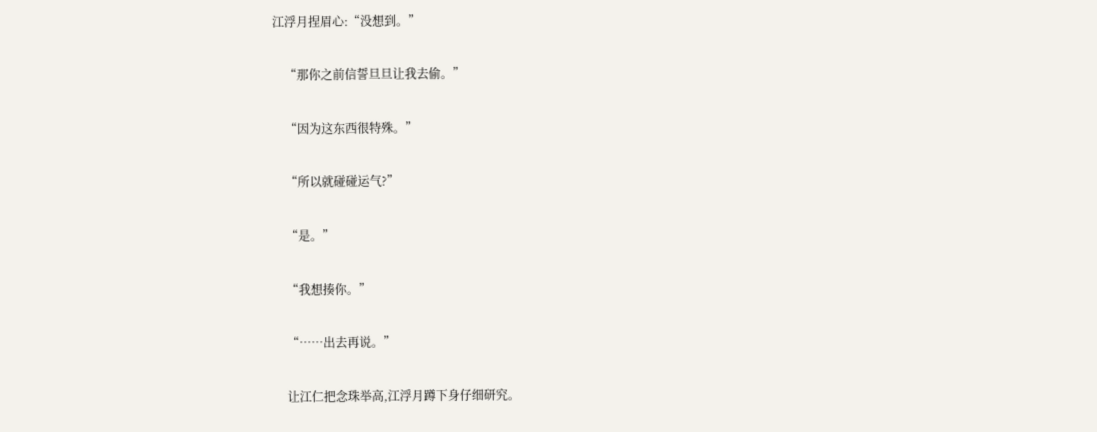江浮月捏眉心:“没想到。”

    “那你之前信誓旦旦让我去偷。”

    “因为这东西很特殊。”

    “所以就碰碰运气?”

    “是。”

    “我想揍你。”

    “……出去再说。”

    让江仁把念珠举高,江浮月蹲下身仔细研究。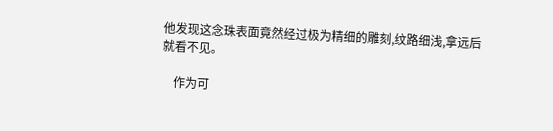他发现这念珠表面竟然经过极为精细的雕刻,纹路细浅,拿远后就看不见。

    作为可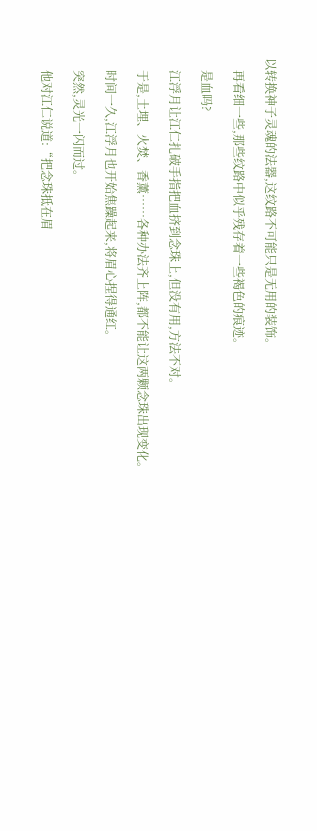以转换神子灵魂的法器,这纹路不可能只是无用的装饰。

    再看细一些,那些纹路中似乎残存着一些褐色的痕迹。

    是血吗?

    江浮月让江仁扎破手指把血挤到念珠上,但没有用,方法不对。

    于是,土埋、火焚、香薰……各种办法齐上阵,都不能让这两颗念珠出现变化。

    时间一久,江浮月也开始焦躁起来,将眉心捏得通红。

    突然,灵光一闪而过。

    他对江仁说道:“把念珠抵在眉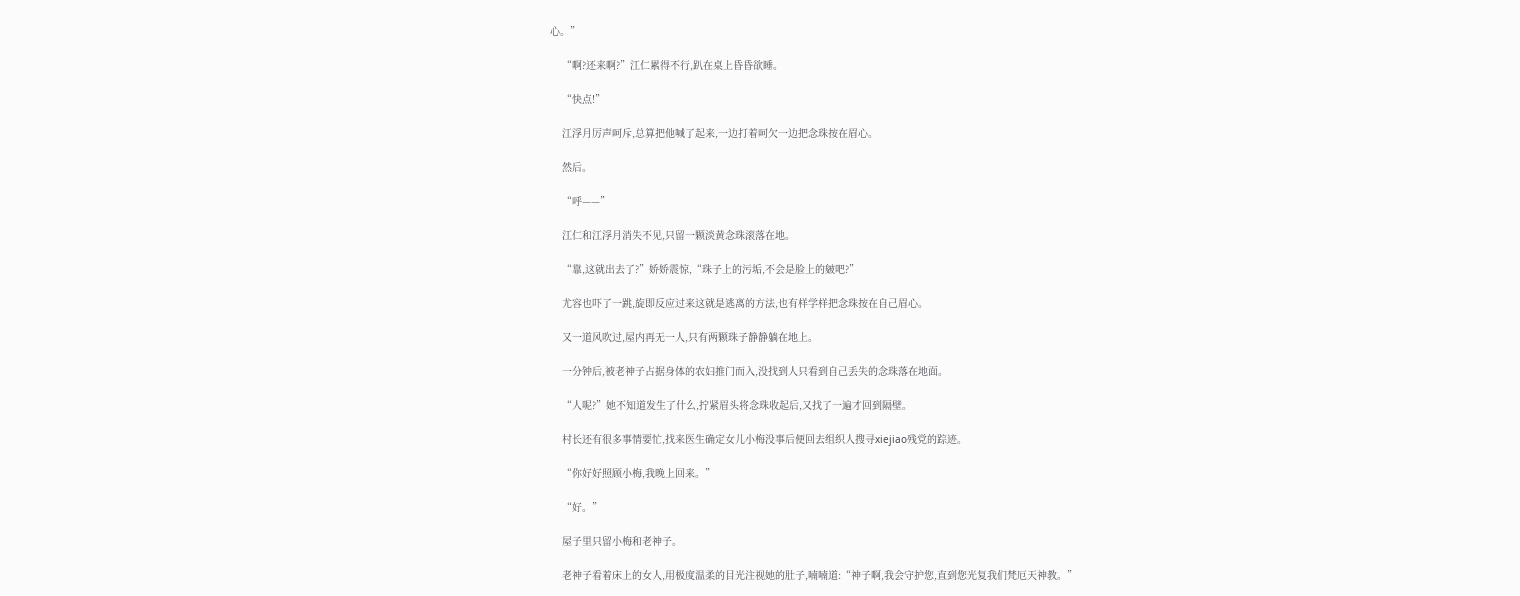心。”

    “啊?还来啊?”江仁累得不行,趴在桌上昏昏欲睡。

    “快点!”

    江浮月厉声呵斥,总算把他喊了起来,一边打着呵欠一边把念珠按在眉心。

    然后。

    “呼——”

    江仁和江浮月消失不见,只留一颗淡黄念珠滚落在地。

    “靠,这就出去了?”娇娇震惊,“珠子上的污垢,不会是脸上的皴吧?”

    尤容也吓了一跳,旋即反应过来这就是逃离的方法,也有样学样把念珠按在自己眉心。

    又一道风吹过,屋内再无一人,只有两颗珠子静静躺在地上。

    一分钟后,被老神子占据身体的农妇推门而入,没找到人只看到自己丢失的念珠落在地面。

    “人呢?”她不知道发生了什么,拧紧眉头将念珠收起后,又找了一遍才回到隔壁。

    村长还有很多事情要忙,找来医生确定女儿小梅没事后便回去组织人搜寻xiejiao残党的踪迹。

    “你好好照顾小梅,我晚上回来。”

    “好。”

    屋子里只留小梅和老神子。

    老神子看着床上的女人,用极度温柔的目光注视她的肚子,喃喃道:“神子啊,我会守护您,直到您光复我们梵厄天神教。”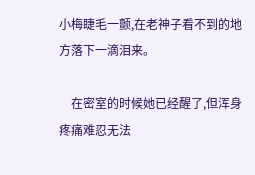小梅睫毛一颤,在老神子看不到的地方落下一滴泪来。

    在密室的时候她已经醒了,但浑身疼痛难忍无法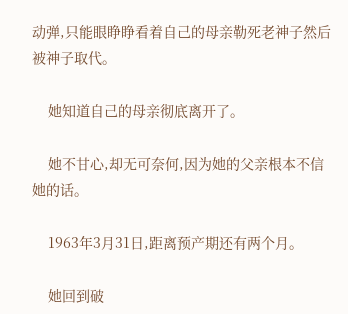动弹,只能眼睁睁看着自己的母亲勒死老神子然后被神子取代。

    她知道自己的母亲彻底离开了。

    她不甘心,却无可奈何,因为她的父亲根本不信她的话。

    1963年3月31日,距离预产期还有两个月。

    她回到破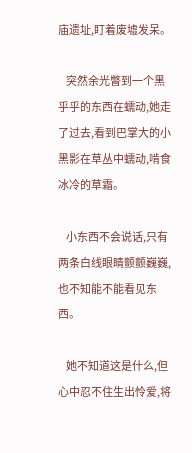庙遗址,盯着废墟发呆。

    突然余光瞥到一个黑乎乎的东西在蠕动,她走了过去,看到巴掌大的小黑影在草丛中蠕动,啃食冰冷的草霜。

    小东西不会说话,只有两条白线眼睛颤颤巍巍,也不知能不能看见东西。

    她不知道这是什么,但心中忍不住生出怜爱,将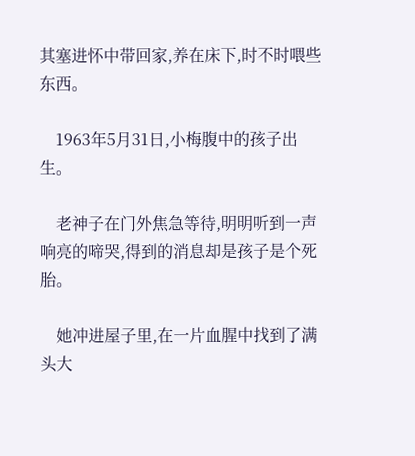其塞进怀中带回家,养在床下,时不时喂些东西。

    1963年5月31日,小梅腹中的孩子出生。

    老神子在门外焦急等待,明明听到一声响亮的啼哭,得到的消息却是孩子是个死胎。

    她冲进屋子里,在一片血腥中找到了满头大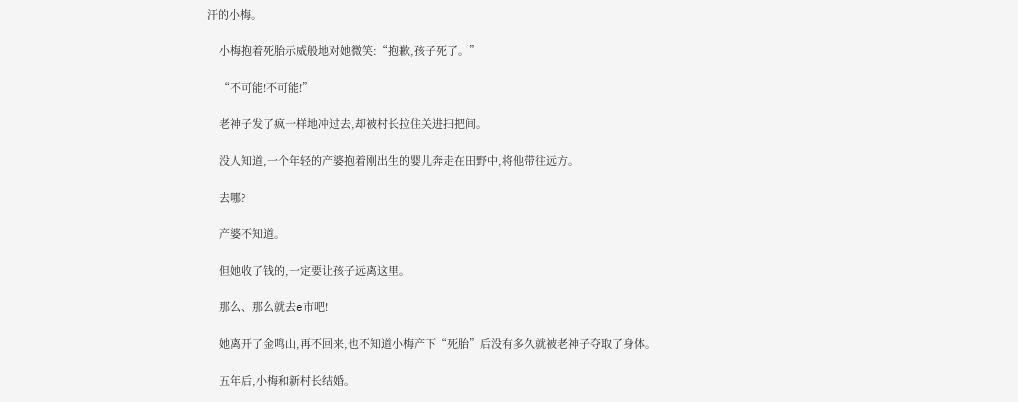汗的小梅。

    小梅抱着死胎示威般地对她微笑:“抱歉,孩子死了。”

    “不可能!不可能!”

    老神子发了疯一样地冲过去,却被村长拉住关进扫把间。

    没人知道,一个年轻的产婆抱着刚出生的婴儿奔走在田野中,将他带往远方。

    去哪?

    产婆不知道。

    但她收了钱的,一定要让孩子远离这里。

    那么、那么就去e市吧!

    她离开了金鸣山,再不回来,也不知道小梅产下“死胎”后没有多久就被老神子夺取了身体。

    五年后,小梅和新村长结婚。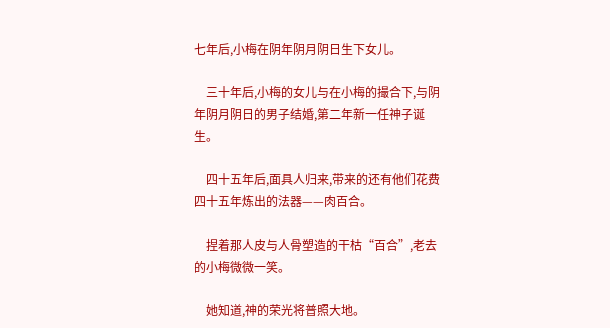七年后,小梅在阴年阴月阴日生下女儿。

    三十年后,小梅的女儿与在小梅的撮合下,与阴年阴月阴日的男子结婚,第二年新一任神子诞生。

    四十五年后,面具人归来,带来的还有他们花费四十五年炼出的法器——肉百合。

    捏着那人皮与人骨塑造的干枯“百合”,老去的小梅微微一笑。

    她知道,神的荣光将普照大地。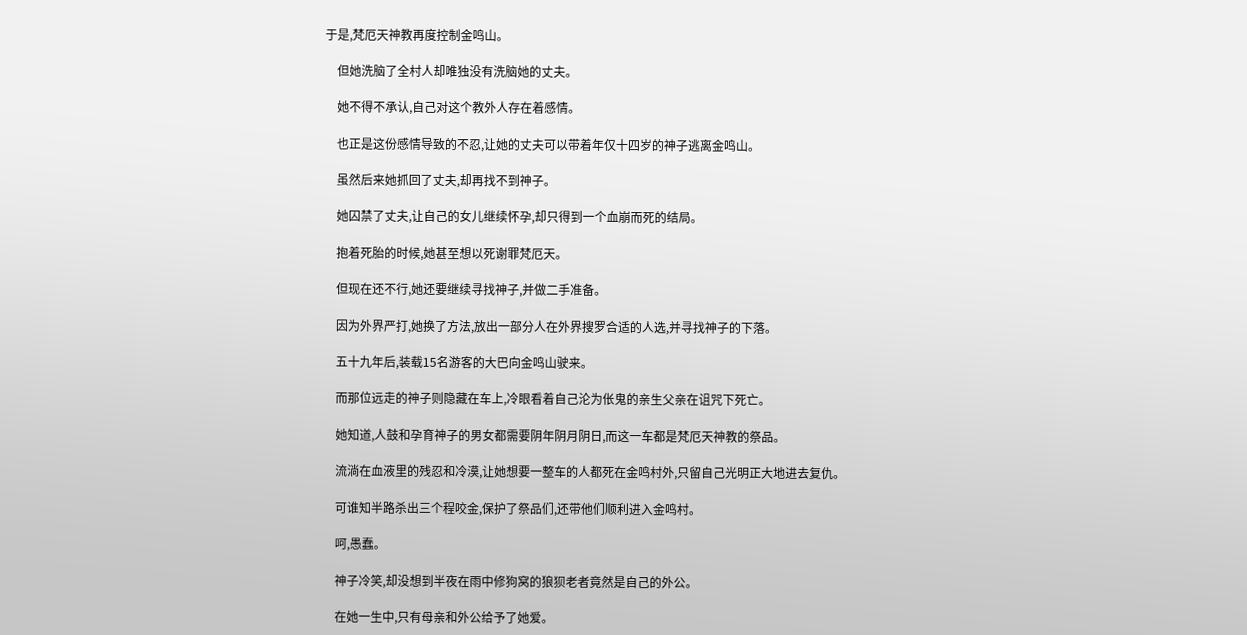于是,梵厄天神教再度控制金鸣山。

    但她洗脑了全村人却唯独没有洗脑她的丈夫。

    她不得不承认,自己对这个教外人存在着感情。

    也正是这份感情导致的不忍,让她的丈夫可以带着年仅十四岁的神子逃离金鸣山。

    虽然后来她抓回了丈夫,却再找不到神子。

    她囚禁了丈夫,让自己的女儿继续怀孕,却只得到一个血崩而死的结局。

    抱着死胎的时候,她甚至想以死谢罪梵厄天。

    但现在还不行,她还要继续寻找神子,并做二手准备。

    因为外界严打,她换了方法,放出一部分人在外界搜罗合适的人选,并寻找神子的下落。

    五十九年后,装载15名游客的大巴向金鸣山驶来。

    而那位远走的神子则隐藏在车上,冷眼看着自己沦为伥鬼的亲生父亲在诅咒下死亡。

    她知道,人鼓和孕育神子的男女都需要阴年阴月阴日,而这一车都是梵厄天神教的祭品。

    流淌在血液里的残忍和冷漠,让她想要一整车的人都死在金鸣村外,只留自己光明正大地进去复仇。

    可谁知半路杀出三个程咬金,保护了祭品们,还带他们顺利进入金鸣村。

    呵,愚蠢。

    神子冷笑,却没想到半夜在雨中修狗窝的狼狈老者竟然是自己的外公。

    在她一生中,只有母亲和外公给予了她爱。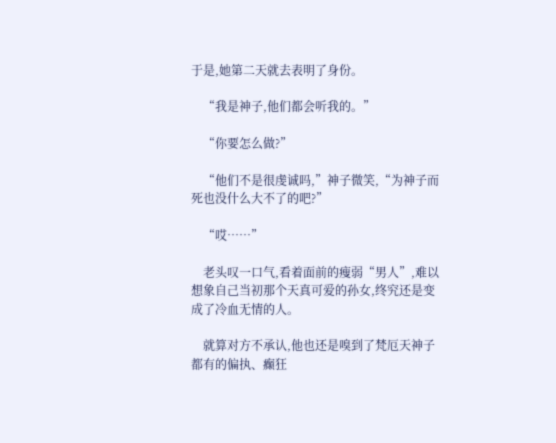于是,她第二天就去表明了身份。

    “我是神子,他们都会听我的。”

    “你要怎么做?”

    “他们不是很虔诚吗,”神子微笑,“为神子而死也没什么大不了的吧?”

    “哎……”

    老头叹一口气,看着面前的瘦弱“男人”,难以想象自己当初那个天真可爱的孙女,终究还是变成了冷血无情的人。

    就算对方不承认,他也还是嗅到了梵厄天神子都有的偏执、癫狂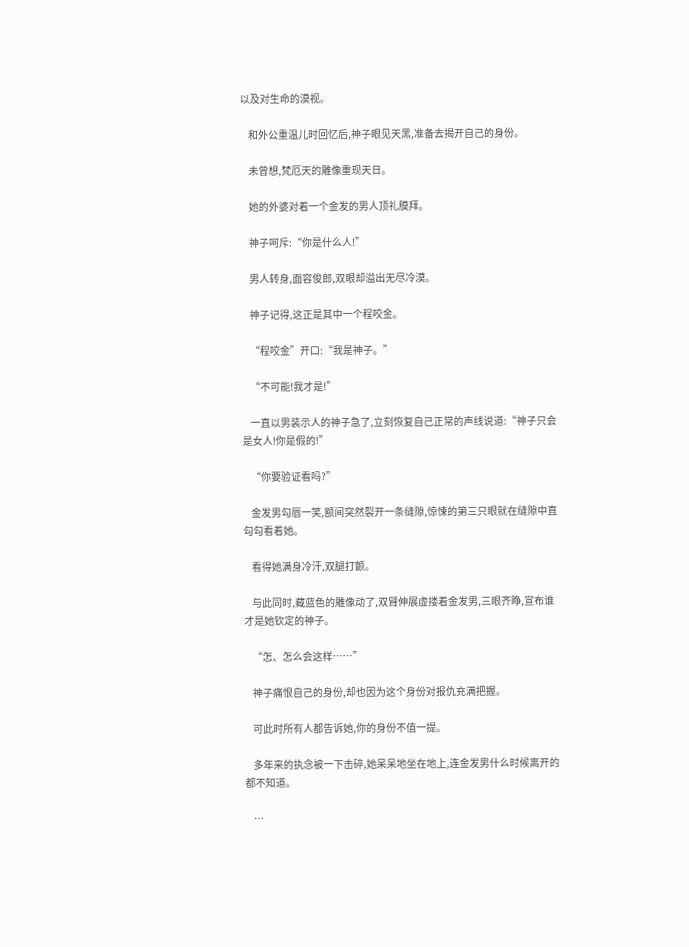以及对生命的漠视。

    和外公重温儿时回忆后,神子眼见天黑,准备去揭开自己的身份。

    未曾想,梵厄天的雕像重现天日。

    她的外婆对着一个金发的男人顶礼膜拜。

    神子呵斥:“你是什么人!”

    男人转身,面容俊郎,双眼却溢出无尽冷漠。

    神子记得,这正是其中一个程咬金。

    “程咬金”开口:“我是神子。”

    “不可能!我才是!”

    一直以男装示人的神子急了,立刻恢复自己正常的声线说道:“神子只会是女人!你是假的!”

    “你要验证看吗?”

    金发男勾唇一笑,额间突然裂开一条缝隙,惊悚的第三只眼就在缝隙中直勾勾看着她。

    看得她满身冷汗,双腿打颤。

    与此同时,藏蓝色的雕像动了,双臂伸展虚搂着金发男,三眼齐睁,宣布谁才是她钦定的神子。

    “怎、怎么会这样……”

    神子痛恨自己的身份,却也因为这个身份对报仇充满把握。

    可此时所有人都告诉她,你的身份不值一提。

    多年来的执念被一下击碎,她呆呆地坐在地上,连金发男什么时候离开的都不知道。

    …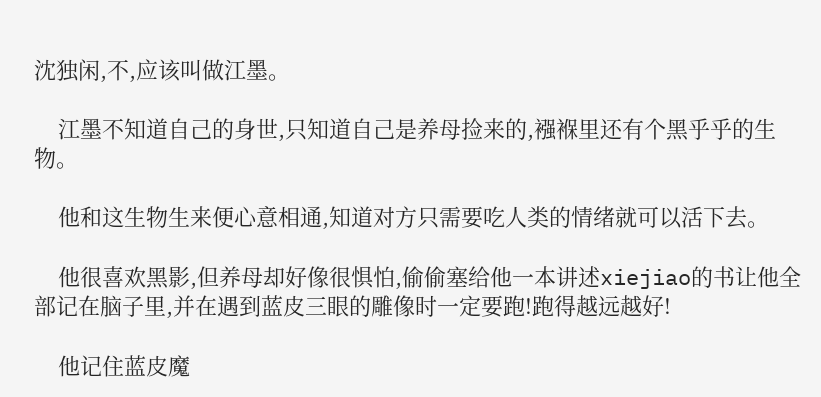沈独闲,不,应该叫做江墨。

    江墨不知道自己的身世,只知道自己是养母捡来的,襁褓里还有个黑乎乎的生物。

    他和这生物生来便心意相通,知道对方只需要吃人类的情绪就可以活下去。

    他很喜欢黑影,但养母却好像很惧怕,偷偷塞给他一本讲述xiejiao的书让他全部记在脑子里,并在遇到蓝皮三眼的雕像时一定要跑!跑得越远越好!

    他记住蓝皮魔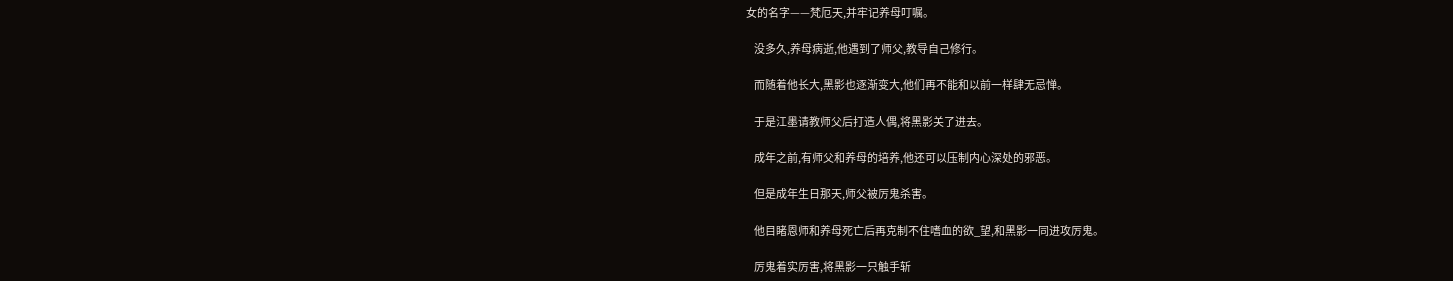女的名字——梵厄天,并牢记养母叮嘱。

    没多久,养母病逝,他遇到了师父,教导自己修行。

    而随着他长大,黑影也逐渐变大,他们再不能和以前一样肆无忌惮。

    于是江墨请教师父后打造人偶,将黑影关了进去。

    成年之前,有师父和养母的培养,他还可以压制内心深处的邪恶。

    但是成年生日那天,师父被厉鬼杀害。

    他目睹恩师和养母死亡后再克制不住嗜血的欲_望,和黑影一同进攻厉鬼。

    厉鬼着实厉害,将黑影一只触手斩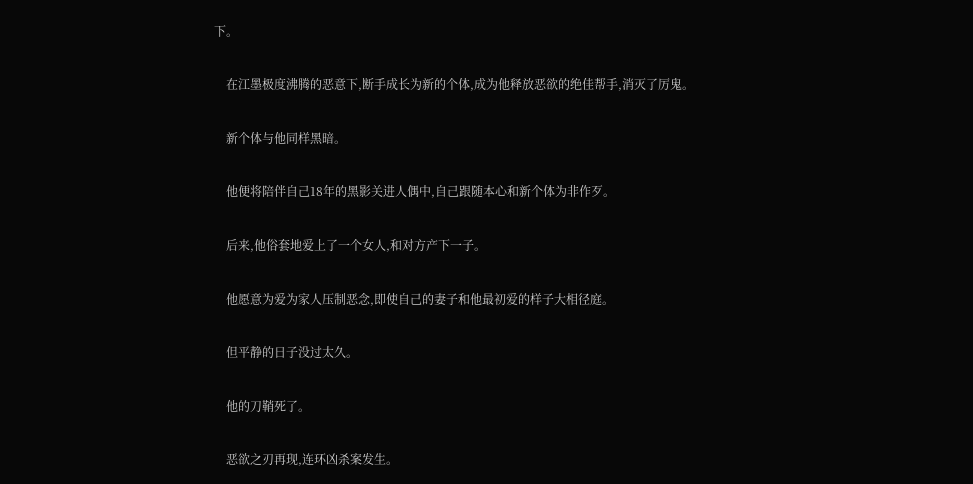下。

    在江墨极度沸腾的恶意下,断手成长为新的个体,成为他释放恶欲的绝佳帮手,消灭了厉鬼。

    新个体与他同样黑暗。

    他便将陪伴自己18年的黑影关进人偶中,自己跟随本心和新个体为非作歹。

    后来,他俗套地爱上了一个女人,和对方产下一子。

    他愿意为爱为家人压制恶念,即使自己的妻子和他最初爱的样子大相径庭。

    但平静的日子没过太久。

    他的刀鞘死了。

    恶欲之刃再现,连环凶杀案发生。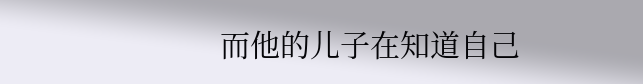而他的儿子在知道自己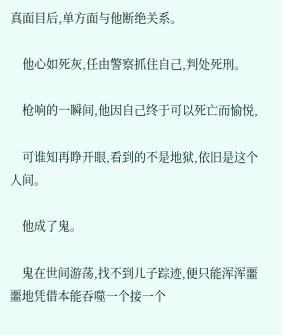真面目后,单方面与他断绝关系。

    他心如死灰,任由警察抓住自己,判处死刑。

    枪响的一瞬间,他因自己终于可以死亡而愉悦,

    可谁知再睁开眼,看到的不是地狱,依旧是这个人间。

    他成了鬼。

    鬼在世间游荡,找不到儿子踪迹,便只能浑浑噩噩地凭借本能吞噬一个接一个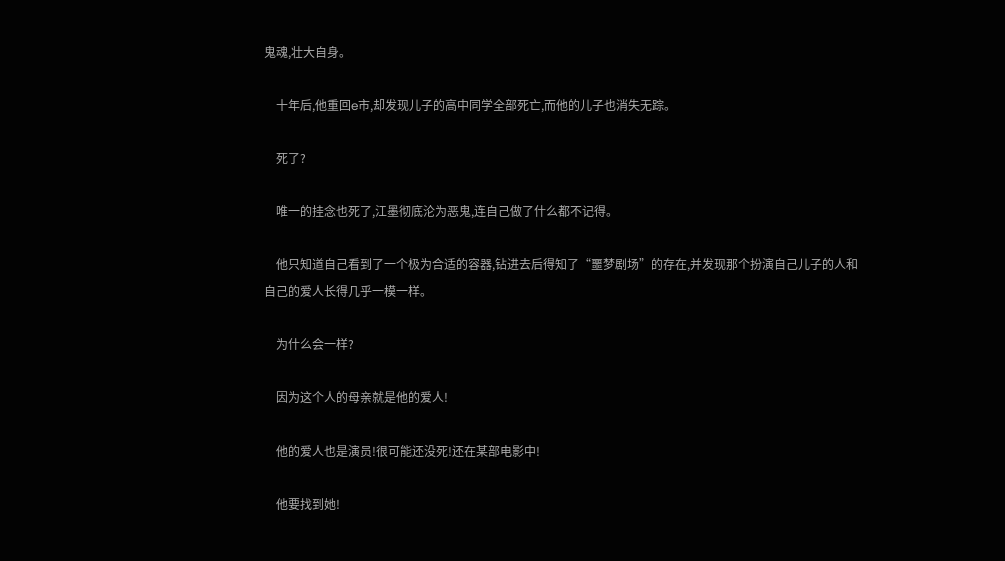鬼魂,壮大自身。

    十年后,他重回e市,却发现儿子的高中同学全部死亡,而他的儿子也消失无踪。

    死了?

    唯一的挂念也死了,江墨彻底沦为恶鬼,连自己做了什么都不记得。

    他只知道自己看到了一个极为合适的容器,钻进去后得知了“噩梦剧场”的存在,并发现那个扮演自己儿子的人和自己的爱人长得几乎一模一样。

    为什么会一样?

    因为这个人的母亲就是他的爱人!

    他的爱人也是演员!很可能还没死!还在某部电影中!

    他要找到她!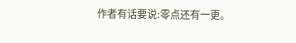作者有话要说:零点还有一更。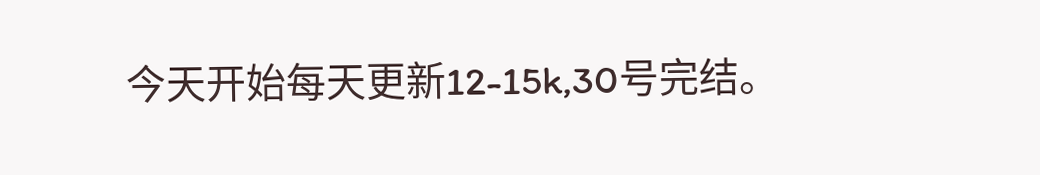今天开始每天更新12-15k,30号完结。